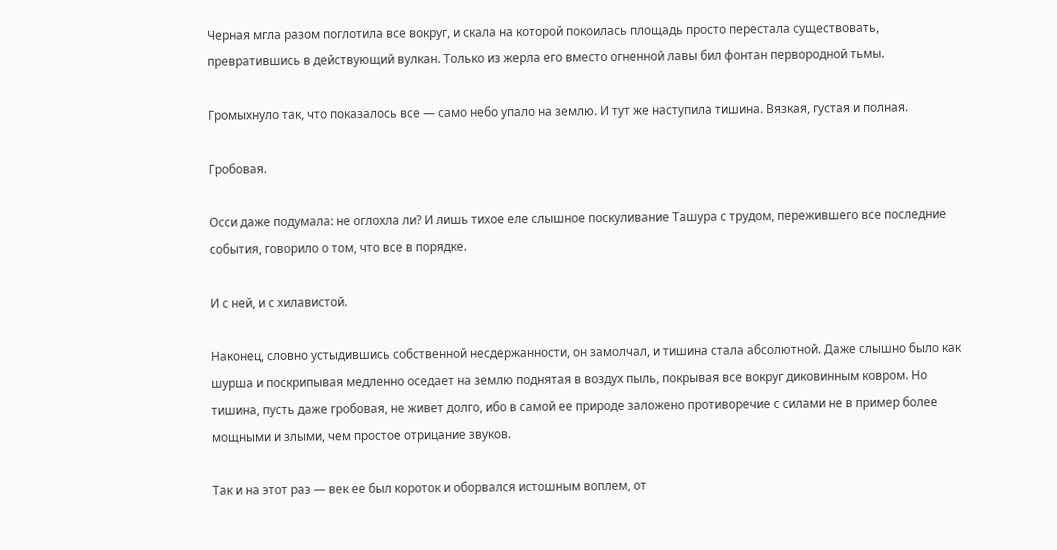Черная мгла разом поглотила все вокруг, и скала на которой покоилась площадь просто перестала существовать, превратившись в действующий вулкан. Только из жерла его вместо огненной лавы бил фонтан первородной тьмы.

Громыхнуло так, что показалось все — само небо упало на землю. И тут же наступила тишина. Вязкая, густая и полная.

Гробовая.

Осси даже подумала: не оглохла ли? И лишь тихое еле слышное поскуливание Ташура с трудом, пережившего все последние события, говорило о том, что все в порядке.

И с ней, и с хилавистой.

Наконец, словно устыдившись собственной несдержанности, он замолчал, и тишина стала абсолютной. Даже слышно было как шурша и поскрипывая медленно оседает на землю поднятая в воздух пыль, покрывая все вокруг диковинным ковром. Но тишина, пусть даже гробовая, не живет долго, ибо в самой ее природе заложено противоречие с силами не в пример более мощными и злыми, чем простое отрицание звуков.

Так и на этот раз — век ее был короток и оборвался истошным воплем, от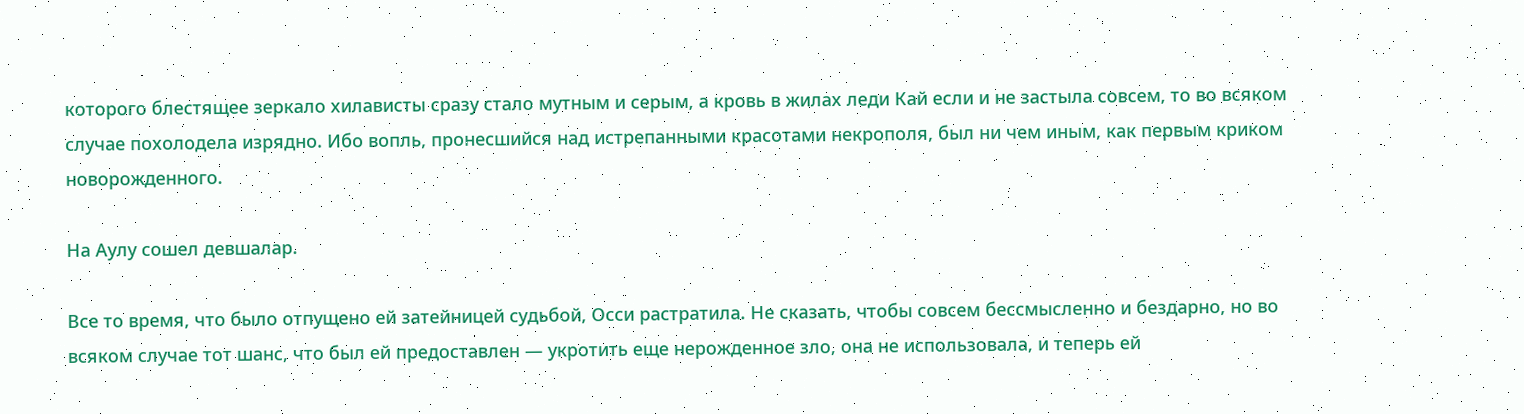которого блестящее зеркало хилависты сразу стало мутным и серым, а кровь в жилах леди Кай если и не застыла совсем, то во всяком случае похолодела изрядно. Ибо вопль, пронесшийся над истрепанными красотами некрополя, был ни чем иным, как первым криком новорожденного.

На Аулу сошел девшалар.

Все то время, что было отпущено ей затейницей судьбой, Осси растратила. Не сказать, чтобы совсем бессмысленно и бездарно, но во всяком случае тот шанс, что был ей предоставлен — укротить еще нерожденное зло, она не использовала, и теперь ей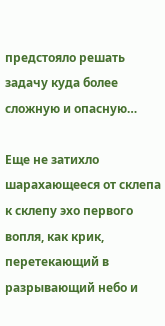предстояло решать задачу куда более сложную и опасную…

Еще не затихло шарахающееся от склепа к склепу эхо первого вопля, как крик, перетекающий в разрывающий небо и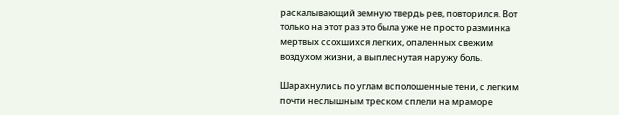раскалывающий земную твердь рев, повторился. Вот только на этот раз это была уже не просто разминка мертвых ссохшихся легких, опаленных свежим воздухом жизни, а выплеснутая наружу боль.

Шарахнулись по углам всполошенные тени, с легким почти неслышным треском сплели на мраморе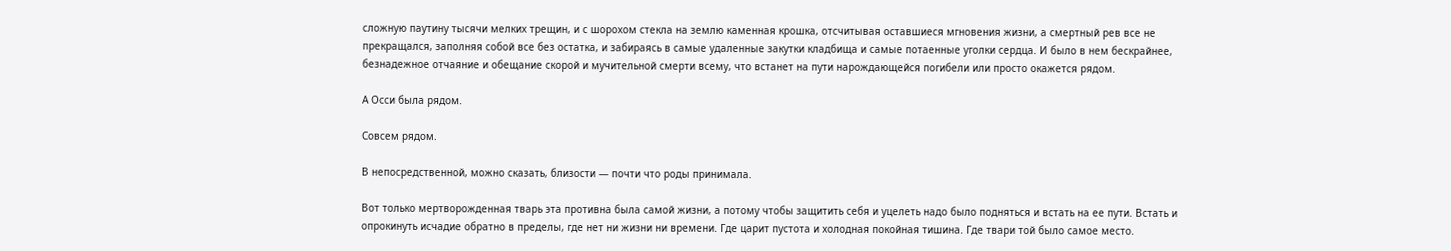сложную паутину тысячи мелких трещин, и с шорохом стекла на землю каменная крошка, отсчитывая оставшиеся мгновения жизни, а смертный рев все не прекращался, заполняя собой все без остатка, и забираясь в самые удаленные закутки кладбища и самые потаенные уголки сердца. И было в нем бескрайнее, безнадежное отчаяние и обещание скорой и мучительной смерти всему, что встанет на пути нарождающейся погибели или просто окажется рядом.

А Осси была рядом.

Совсем рядом.

В непосредственной, можно сказать, близости — почти что роды принимала.

Вот только мертворожденная тварь эта противна была самой жизни, а потому чтобы защитить себя и уцелеть надо было подняться и встать на ее пути. Встать и опрокинуть исчадие обратно в пределы, где нет ни жизни ни времени. Где царит пустота и холодная покойная тишина. Где твари той было самое место.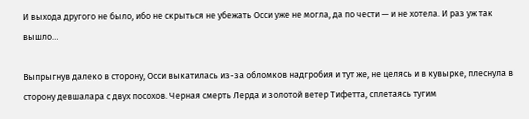И выхода другого не было, ибо не скрыться не убежать Осси уже не могла, да по чести — и не хотела. И раз уж так вышло…

Выпрыгнув далеко в сторону, Осси выкатилась из-за обломков надгробия и тут же, не целясь и в кувырке, плеснула в сторону девшалара с двух посохов. Черная смерть Лерда и золотой ветер Тифетта, сплетаясь тугим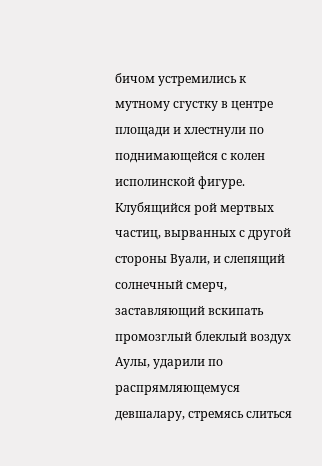бичом устремились к мутному сгустку в центре площади и хлестнули по поднимающейся с колен исполинской фигуре. Клубящийся рой мертвых частиц, вырванных с другой стороны Вуали, и слепящий солнечный смерч, заставляющий вскипать промозглый блеклый воздух Аулы, ударили по распрямляющемуся девшалару, стремясь слиться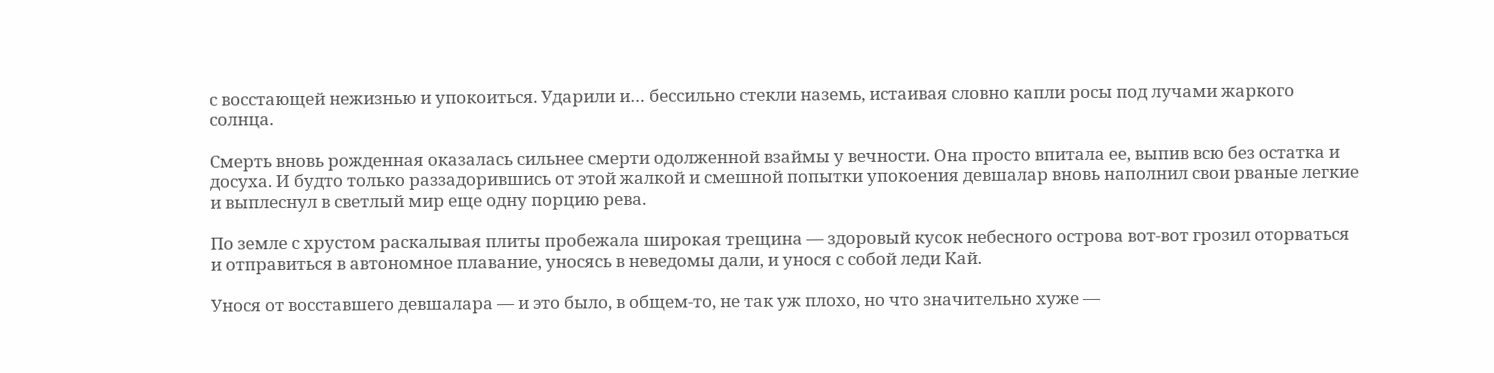с восстающей нежизнью и упокоиться. Ударили и… бессильно стекли наземь, истаивая словно капли росы под лучами жаркого солнца.

Смерть вновь рожденная оказалась сильнее смерти одолженной взаймы у вечности. Она просто впитала ее, выпив всю без остатка и досуха. И будто только раззадорившись от этой жалкой и смешной попытки упокоения девшалар вновь наполнил свои рваные легкие и выплеснул в светлый мир еще одну порцию рева.

По земле с хрустом раскалывая плиты пробежала широкая трещина — здоровый кусок небесного острова вот-вот грозил оторваться и отправиться в автономное плавание, уносясь в неведомы дали, и унося с собой леди Кай.

Унося от восставшего девшалара — и это было, в общем-то, не так уж плохо, но что значительно хуже —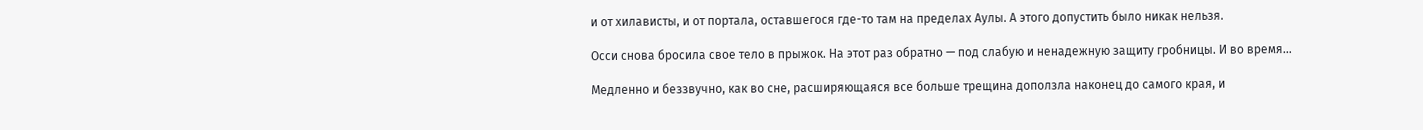и от хилависты, и от портала, оставшегося где-то там на пределах Аулы. А этого допустить было никак нельзя.

Осси снова бросила свое тело в прыжок. На этот раз обратно — под слабую и ненадежную защиту гробницы. И во время…

Медленно и беззвучно, как во сне, расширяющаяся все больше трещина доползла наконец до самого края, и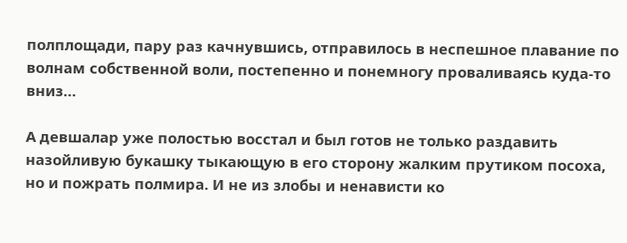полплощади, пару раз качнувшись, отправилось в неспешное плавание по волнам собственной воли, постепенно и понемногу проваливаясь куда-то вниз…

А девшалар уже полостью восстал и был готов не только раздавить назойливую букашку тыкающую в его сторону жалким прутиком посоха, но и пожрать полмира. И не из злобы и ненависти ко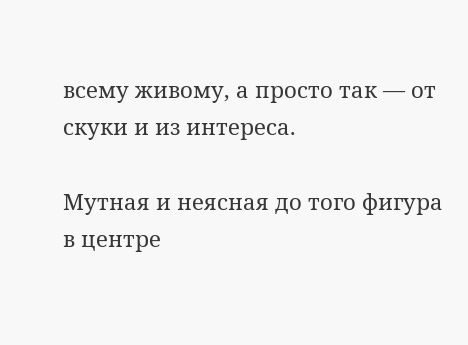всему живому, а просто так — от скуки и из интереса.

Мутная и неясная до того фигура в центре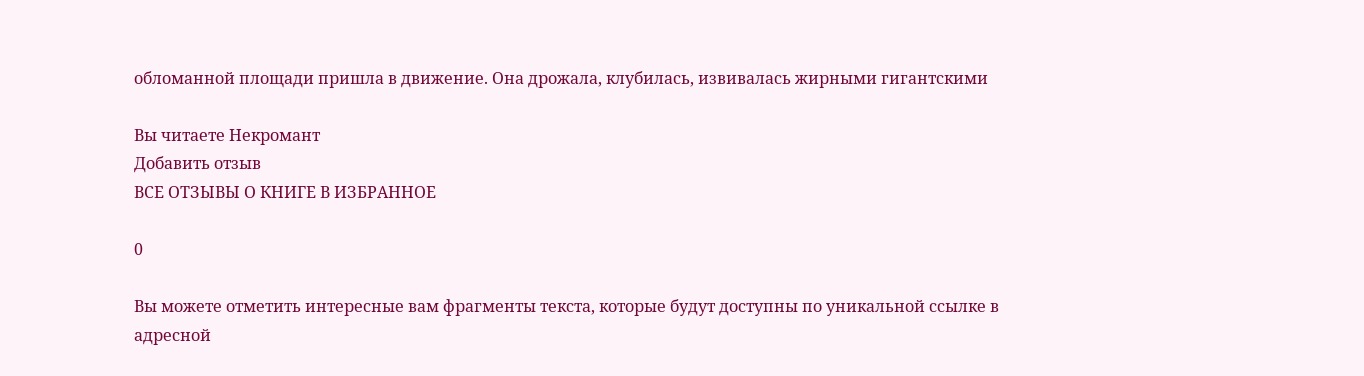обломанной площади пришла в движение. Она дрожала, клубилась, извивалась жирными гигантскими

Вы читаете Некромант
Добавить отзыв
ВСЕ ОТЗЫВЫ О КНИГЕ В ИЗБРАННОЕ

0

Вы можете отметить интересные вам фрагменты текста, которые будут доступны по уникальной ссылке в адресной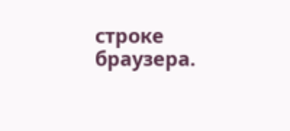строке браузера.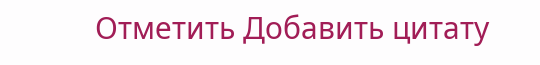Отметить Добавить цитату